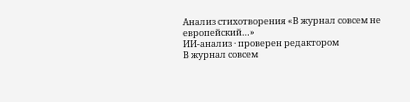Анализ стихотворения «В журнал совсем не европейский…»
ИИ-анализ · проверен редактором
В журнал совсем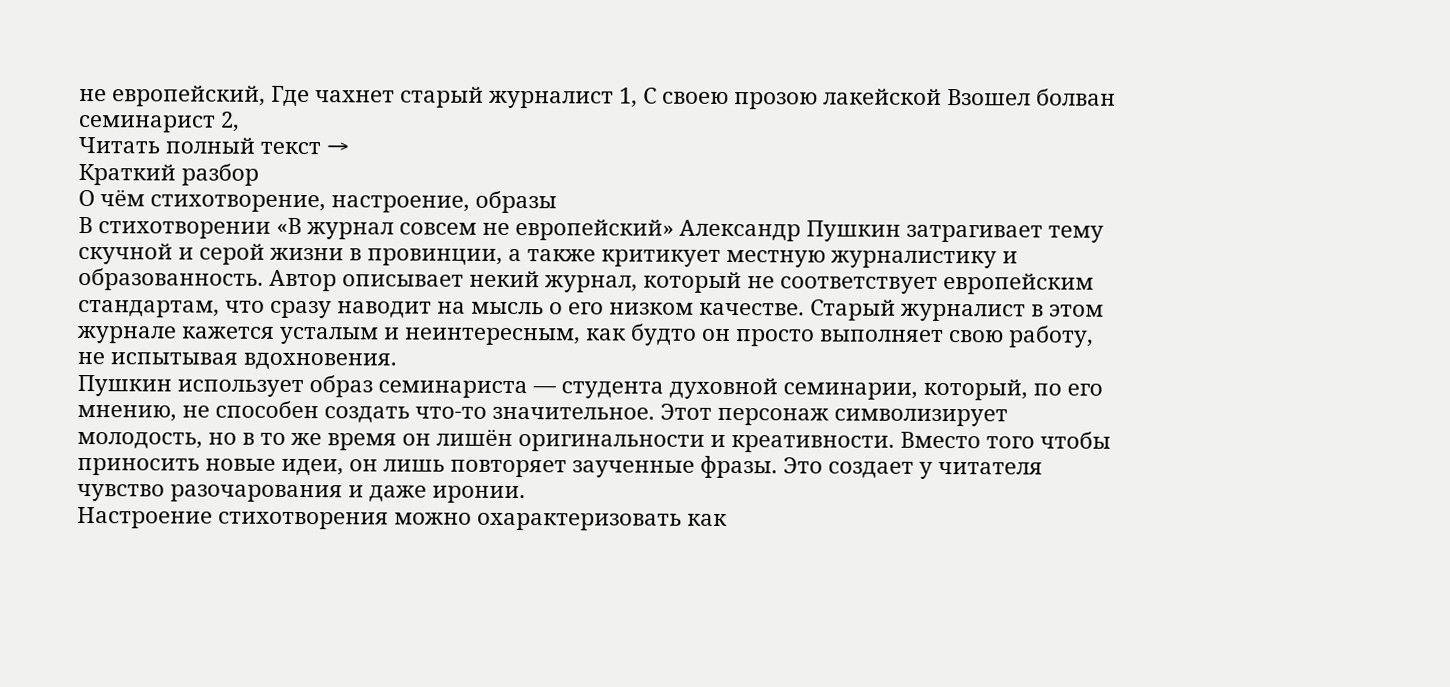не европейский, Где чахнет старый журналист 1, С своею прозою лакейской Взошел болван семинарист 2,
Читать полный текст →
Краткий разбор
О чём стихотворение, настроение, образы
В стихотворении «В журнал совсем не европейский» Александр Пушкин затрагивает тему скучной и серой жизни в провинции, а также критикует местную журналистику и образованность. Автор описывает некий журнал, который не соответствует европейским стандартам, что сразу наводит на мысль о его низком качестве. Старый журналист в этом журнале кажется усталым и неинтересным, как будто он просто выполняет свою работу, не испытывая вдохновения.
Пушкин использует образ семинариста — студента духовной семинарии, который, по его мнению, не способен создать что-то значительное. Этот персонаж символизирует молодость, но в то же время он лишён оригинальности и креативности. Вместо того чтобы приносить новые идеи, он лишь повторяет заученные фразы. Это создает у читателя чувство разочарования и даже иронии.
Настроение стихотворения можно охарактеризовать как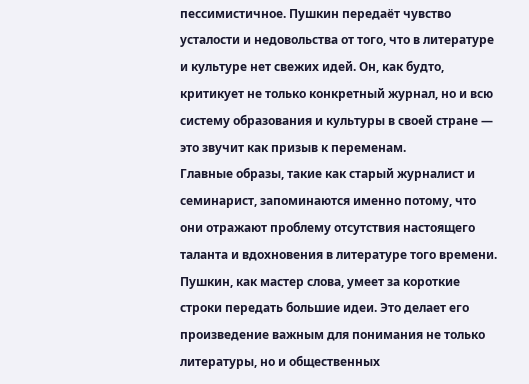пессимистичное. Пушкин передаёт чувство усталости и недовольства от того, что в литературе и культуре нет свежих идей. Он, как будто, критикует не только конкретный журнал, но и всю систему образования и культуры в своей стране — это звучит как призыв к переменам.
Главные образы, такие как старый журналист и семинарист, запоминаются именно потому, что они отражают проблему отсутствия настоящего таланта и вдохновения в литературе того времени. Пушкин, как мастер слова, умеет за короткие строки передать большие идеи. Это делает его произведение важным для понимания не только литературы, но и общественных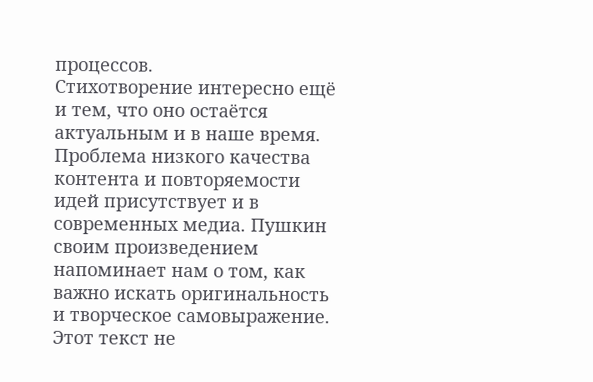процессов.
Стихотворение интересно ещё и тем, что оно остаётся актуальным и в наше время. Проблема низкого качества контента и повторяемости идей присутствует и в современных медиа. Пушкин своим произведением напоминает нам о том, как важно искать оригинальность и творческое самовыражение. Этот текст не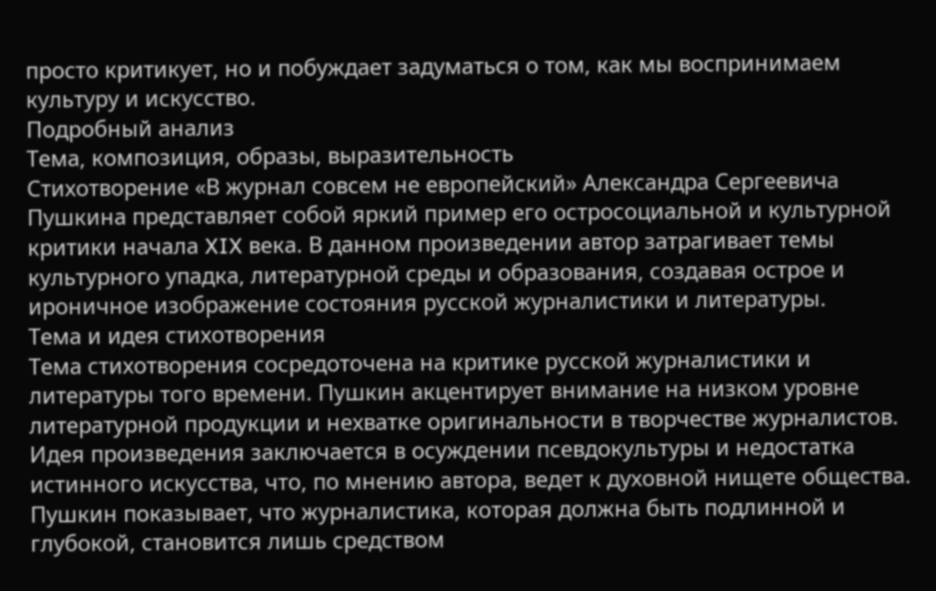просто критикует, но и побуждает задуматься о том, как мы воспринимаем культуру и искусство.
Подробный анализ
Тема, композиция, образы, выразительность
Стихотворение «В журнал совсем не европейский» Александра Сергеевича Пушкина представляет собой яркий пример его остросоциальной и культурной критики начала XIX века. В данном произведении автор затрагивает темы культурного упадка, литературной среды и образования, создавая острое и ироничное изображение состояния русской журналистики и литературы.
Тема и идея стихотворения
Тема стихотворения сосредоточена на критике русской журналистики и литературы того времени. Пушкин акцентирует внимание на низком уровне литературной продукции и нехватке оригинальности в творчестве журналистов. Идея произведения заключается в осуждении псевдокультуры и недостатка истинного искусства, что, по мнению автора, ведет к духовной нищете общества. Пушкин показывает, что журналистика, которая должна быть подлинной и глубокой, становится лишь средством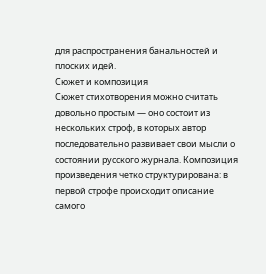для распространения банальностей и плоских идей.
Сюжет и композиция
Сюжет стихотворения можно считать довольно простым — оно состоит из нескольких строф, в которых автор последовательно развивает свои мысли о состоянии русского журнала. Композиция произведения четко структурирована: в первой строфе происходит описание самого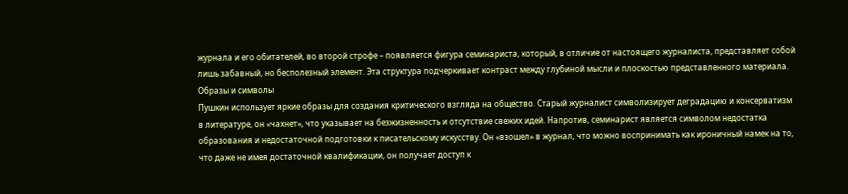журнала и его обитателей, во второй строфе – появляется фигура семинариста, который, в отличие от настоящего журналиста, представляет собой лишь забавный, но бесполезный элемент. Эта структура подчеркивает контраст между глубиной мысли и плоскостью представленного материала.
Образы и символы
Пушкин использует яркие образы для создания критического взгляда на общество. Старый журналист символизирует деградацию и консерватизм в литературе, он «чахнет», что указывает на безжизненность и отсутствие свежих идей. Напротив, семинарист является символом недостатка образования и недостаточной подготовки к писательскому искусству. Он «взошел» в журнал, что можно воспринимать как ироничный намек на то, что даже не имея достаточной квалификации, он получает доступ к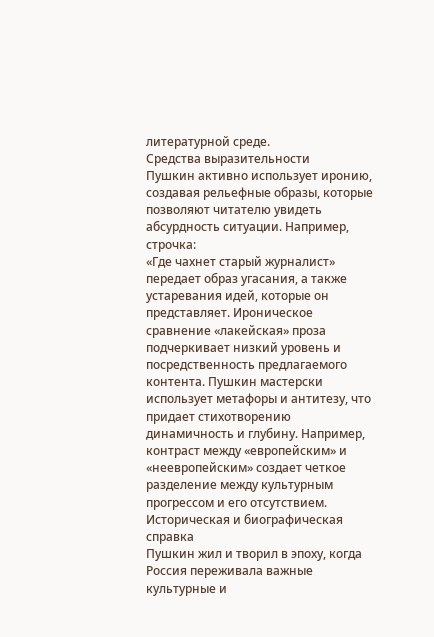литературной среде.
Средства выразительности
Пушкин активно использует иронию, создавая рельефные образы, которые позволяют читателю увидеть абсурдность ситуации. Например, строчка:
«Где чахнет старый журналист»
передает образ угасания, а также устаревания идей, которые он представляет. Ироническое сравнение «лакейская» проза подчеркивает низкий уровень и посредственность предлагаемого контента. Пушкин мастерски использует метафоры и антитезу, что придает стихотворению динамичность и глубину. Например, контраст между «европейским» и «неевропейским» создает четкое разделение между культурным прогрессом и его отсутствием.
Историческая и биографическая справка
Пушкин жил и творил в эпоху, когда Россия переживала важные культурные и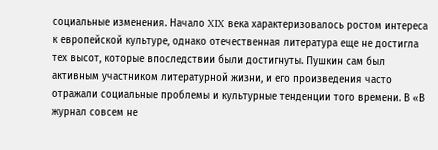социальные изменения. Начало XIX века характеризовалось ростом интереса к европейской культуре, однако отечественная литература еще не достигла тех высот, которые впоследствии были достигнуты. Пушкин сам был активным участником литературной жизни, и его произведения часто отражали социальные проблемы и культурные тенденции того времени. В «В журнал совсем не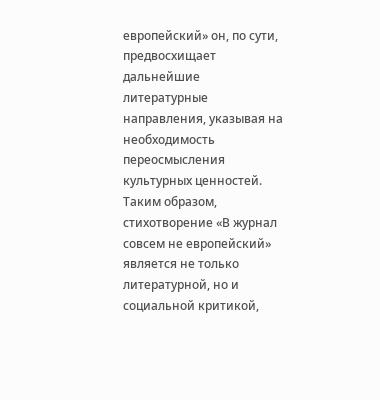европейский» он, по сути, предвосхищает дальнейшие литературные направления, указывая на необходимость переосмысления культурных ценностей.
Таким образом, стихотворение «В журнал совсем не европейский» является не только литературной, но и социальной критикой,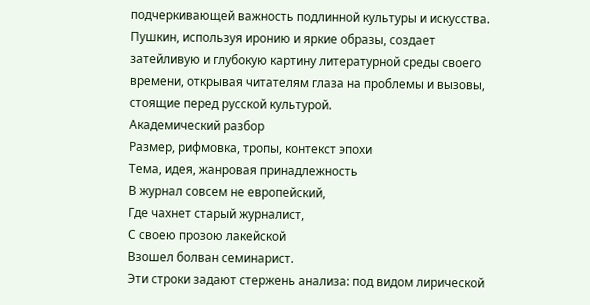подчеркивающей важность подлинной культуры и искусства. Пушкин, используя иронию и яркие образы, создает затейливую и глубокую картину литературной среды своего времени, открывая читателям глаза на проблемы и вызовы, стоящие перед русской культурой.
Академический разбор
Размер, рифмовка, тропы, контекст эпохи
Тема, идея, жанровая принадлежность
В журнал совсем не европейский,
Где чахнет старый журналист,
С своею прозою лакейской
Взошел болван семинарист.
Эти строки задают стержень анализа: под видом лирической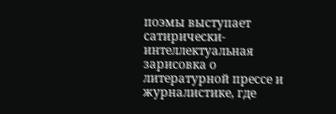поэмы выступает сатирически-интеллектуальная зарисовка о литературной прессе и журналистике, где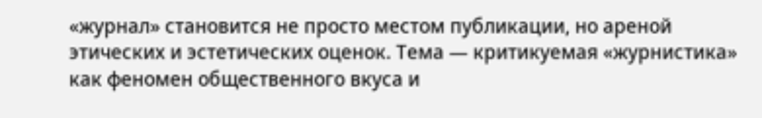«журнал» становится не просто местом публикации, но ареной этических и эстетических оценок. Тема — критикуемая «журнистика» как феномен общественного вкуса и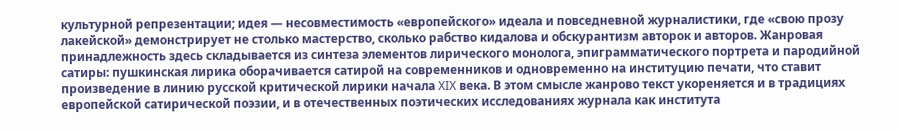культурной репрезентации; идея — несовместимость «европейского» идеала и повседневной журналистики, где «свою прозу лакейской» демонстрирует не столько мастерство, сколько рабство кидалова и обскурантизм авторок и авторов. Жанровая принадлежность здесь складывается из синтеза элементов лирического монолога, эпиграмматического портрета и пародийной сатиры: пушкинская лирика оборачивается сатирой на современников и одновременно на институцию печати, что ставит произведение в линию русской критической лирики начала XIX века. В этом смысле жанрово текст укореняется и в традициях европейской сатирической поэзии, и в отечественных поэтических исследованиях журнала как института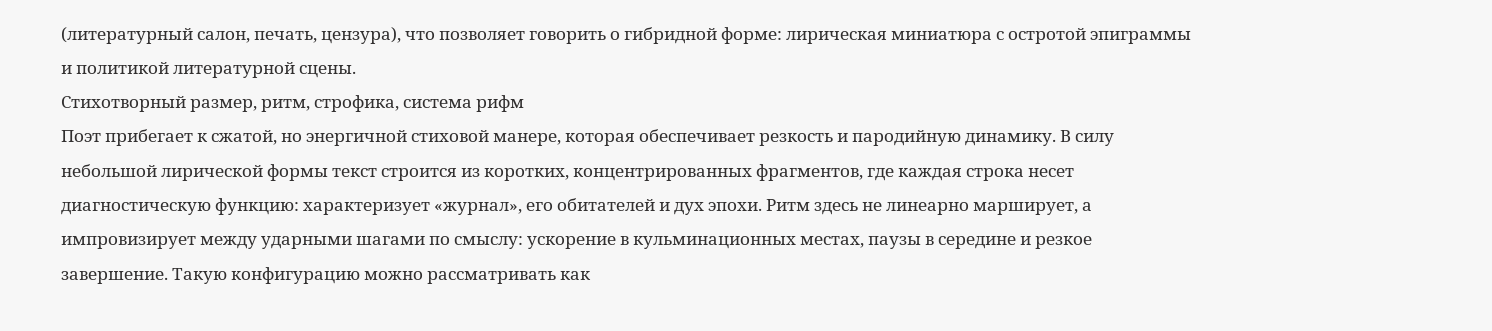(литературный салон, печать, цензура), что позволяет говорить о гибридной форме: лирическая миниатюра с остротой эпиграммы и политикой литературной сцены.
Стихотворный размер, ритм, строфика, система рифм
Поэт прибегает к сжатой, но энергичной стиховой манере, которая обеспечивает резкость и пародийную динамику. В силу небольшой лирической формы текст строится из коротких, концентрированных фрагментов, где каждая строка несет диагностическую функцию: характеризует «журнал», его обитателей и дух эпохи. Ритм здесь не линеарно марширует, а импровизирует между ударными шагами по смыслу: ускорение в кульминационных местах, паузы в середине и резкое завершение. Такую конфигурацию можно рассматривать как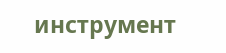инструмент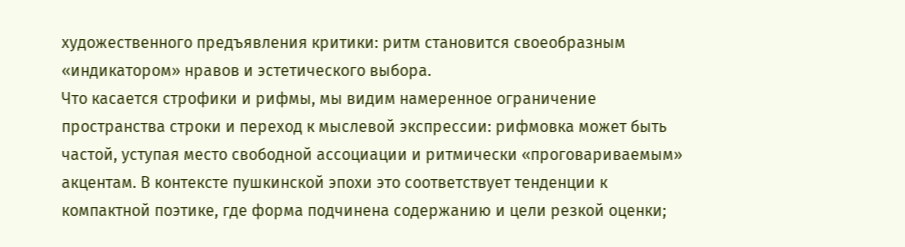художественного предъявления критики: ритм становится своеобразным «индикатором» нравов и эстетического выбора.
Что касается строфики и рифмы, мы видим намеренное ограничение пространства строки и переход к мыслевой экспрессии: рифмовка может быть частой, уступая место свободной ассоциации и ритмически «проговариваемым» акцентам. В контексте пушкинской эпохи это соответствует тенденции к компактной поэтике, где форма подчинена содержанию и цели резкой оценки;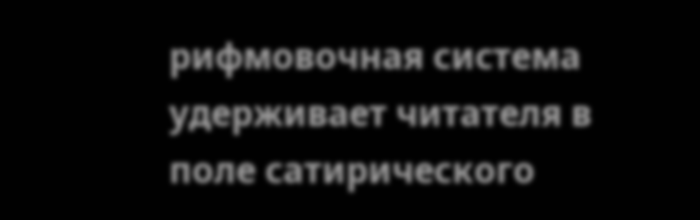рифмовочная система удерживает читателя в поле сатирического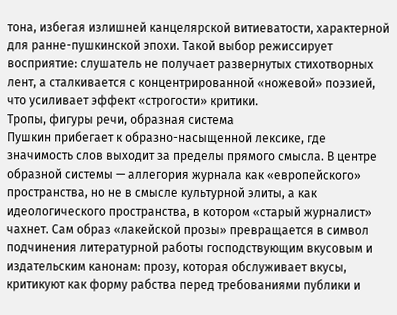тона, избегая излишней канцелярской витиеватости, характерной для ранне-пушкинской эпохи. Такой выбор режиссирует восприятие: слушатель не получает развернутых стихотворных лент, а сталкивается с концентрированной «ножевой» поэзией, что усиливает эффект «строгости» критики.
Тропы, фигуры речи, образная система
Пушкин прибегает к образно-насыщенной лексике, где значимость слов выходит за пределы прямого смысла. В центре образной системы — аллегория журнала как «европейского» пространства, но не в смысле культурной элиты, а как идеологического пространства, в котором «старый журналист» чахнет. Сам образ «лакейской прозы» превращается в символ подчинения литературной работы господствующим вкусовым и издательским канонам: прозу, которая обслуживает вкусы, критикуют как форму рабства перед требованиями публики и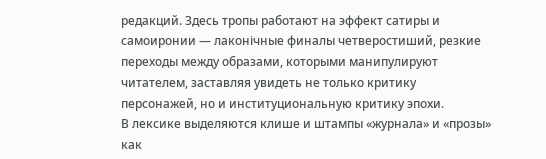редакций. Здесь тропы работают на эффект сатиры и самоиронии — лаконічные финалы четверостиший, резкие переходы между образами, которыми манипулируют читателем, заставляя увидеть не только критику персонажей, но и институциональную критику эпохи.
В лексике выделяются клише и штампы «журнала» и «прозы» как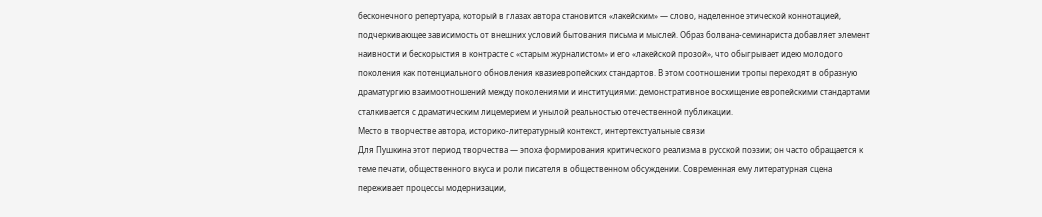бесконечного репертуара, который в глазах автора становится «лакейским» — слово, наделенное этической коннотацией, подчеркивающее зависимость от внешних условий бытования письма и мыслей. Образ болвана-семинариста добавляет элемент наивности и бескорыстия в контрасте с «старым журналистом» и его «лакейской прозой», что обыгрывает идею молодого поколения как потенциального обновления квазиевропейских стандартов. В этом соотношении тропы переходят в образную драматургию взаимоотношений между поколениями и институциями: демонстративное восхищение европейскими стандартами сталкивается с драматическим лицемерием и унылой реальностью отечественной публикации.
Место в творчестве автора, историко-литературный контекст, интертекстуальные связи
Для Пушкина этот период творчества — эпоха формирования критического реализма в русской поэзии; он часто обращается к теме печати, общественного вкуса и роли писателя в общественном обсуждении. Современная ему литературная сцена переживает процессы модернизации,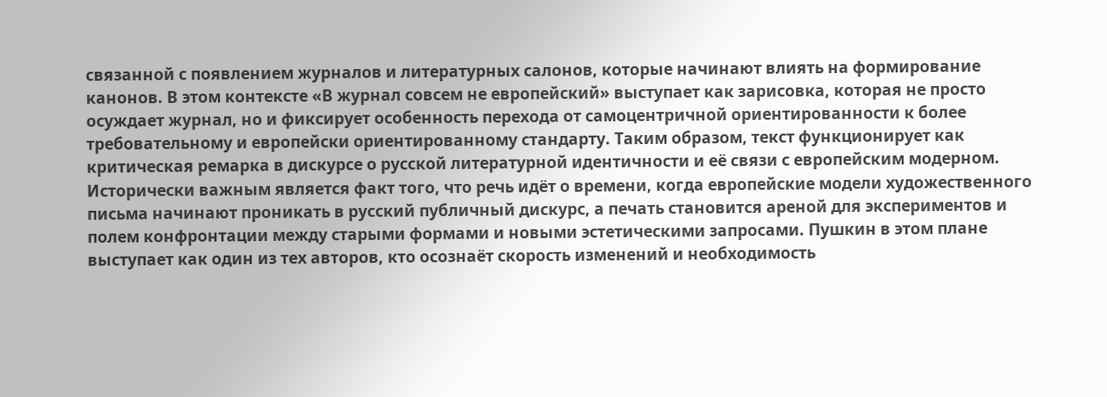связанной с появлением журналов и литературных салонов, которые начинают влиять на формирование канонов. В этом контексте «В журнал совсем не европейский» выступает как зарисовка, которая не просто осуждает журнал, но и фиксирует особенность перехода от самоцентричной ориентированности к более требовательному и европейски ориентированному стандарту. Таким образом, текст функционирует как критическая ремарка в дискурсе о русской литературной идентичности и её связи с европейским модерном.
Исторически важным является факт того, что речь идёт о времени, когда европейские модели художественного письма начинают проникать в русский публичный дискурс, а печать становится ареной для экспериментов и полем конфронтации между старыми формами и новыми эстетическими запросами. Пушкин в этом плане выступает как один из тех авторов, кто осознаёт скорость изменений и необходимость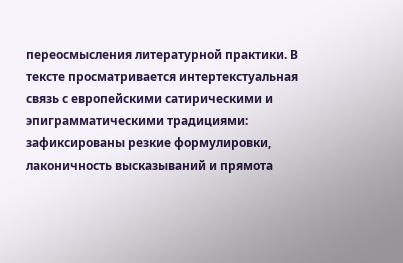переосмысления литературной практики. В тексте просматривается интертекстуальная связь с европейскими сатирическими и эпиграмматическими традициями: зафиксированы резкие формулировки, лаконичность высказываний и прямота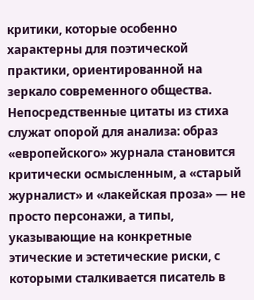критики, которые особенно характерны для поэтической практики, ориентированной на зеркало современного общества. Непосредственные цитаты из стиха служат опорой для анализа: образ «европейского» журнала становится критически осмысленным, а «старый журналист» и «лакейская проза» — не просто персонажи, а типы, указывающие на конкретные этические и эстетические риски, с которыми сталкивается писатель в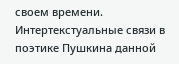своем времени.
Интертекстуальные связи в поэтике Пушкина данной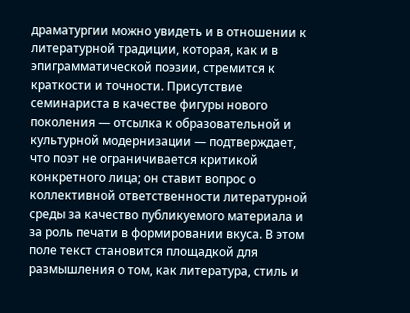драматургии можно увидеть и в отношении к литературной традиции, которая, как и в эпиграмматической поэзии, стремится к краткости и точности. Присутствие семинариста в качестве фигуры нового поколения — отсылка к образовательной и культурной модернизации — подтверждает, что поэт не ограничивается критикой конкретного лица; он ставит вопрос о коллективной ответственности литературной среды за качество публикуемого материала и за роль печати в формировании вкуса. В этом поле текст становится площадкой для размышления о том, как литература, стиль и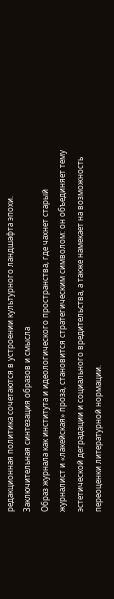редакционная политика сочетаются в устроении культурного ландшафта эпохи.
Заключительная синтезация образов и смысла
Образ журнала как института и идеологического пространства, где чахнет старый журналист и «лакейская» проза, становится стратегическим символом: он объединяет тему эстетической деградации и социального вредительства, а также намекает на возможность переоценки литературной нормации.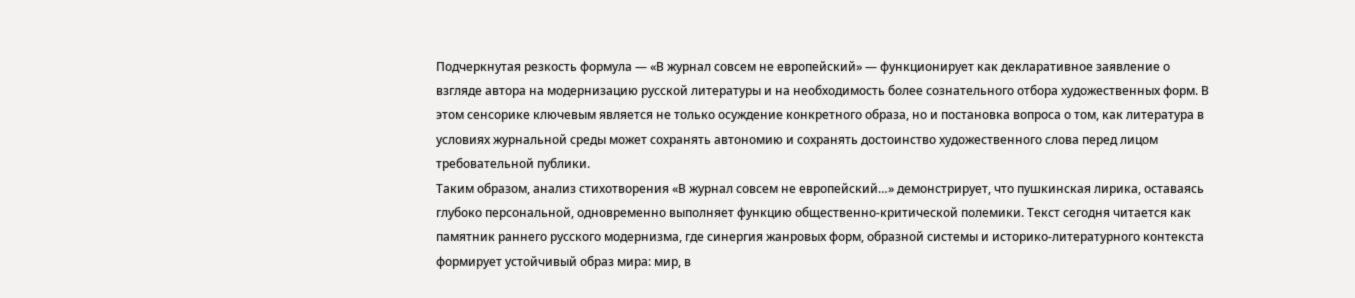Подчеркнутая резкость формула — «В журнал совсем не европейский» — функционирует как декларативное заявление о взгляде автора на модернизацию русской литературы и на необходимость более сознательного отбора художественных форм. В этом сенсорике ключевым является не только осуждение конкретного образа, но и постановка вопроса о том, как литература в условиях журнальной среды может сохранять автономию и сохранять достоинство художественного слова перед лицом требовательной публики.
Таким образом, анализ стихотворения «В журнал совсем не европейский…» демонстрирует, что пушкинская лирика, оставаясь глубоко персональной, одновременно выполняет функцию общественно-критической полемики. Текст сегодня читается как памятник раннего русского модернизма, где синергия жанровых форм, образной системы и историко-литературного контекста формирует устойчивый образ мира: мир, в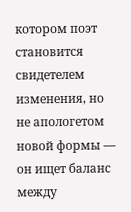котором поэт становится свидетелем изменения, но не апологетом новой формы — он ищет баланс между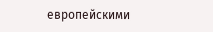европейскими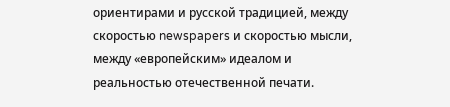ориентирами и русской традицией, между скоростью newspapers и скоростью мысли, между «европейским» идеалом и реальностью отечественной печати.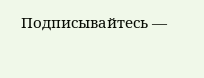Подписывайтесь —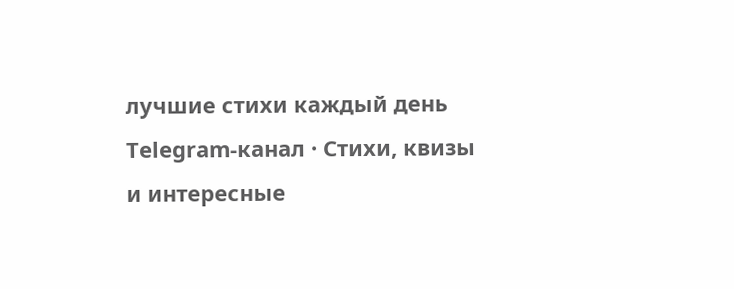лучшие стихи каждый день
Telegram-канал · Стихи, квизы и интересные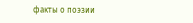факты о поэзии